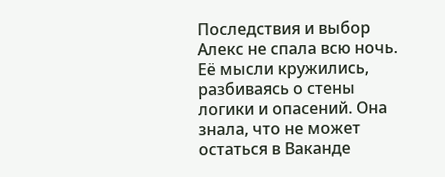Последствия и выбор
Алекс не спала всю ночь. Её мысли кружились, разбиваясь о стены логики и опасений. Она знала, что не может остаться в Ваканде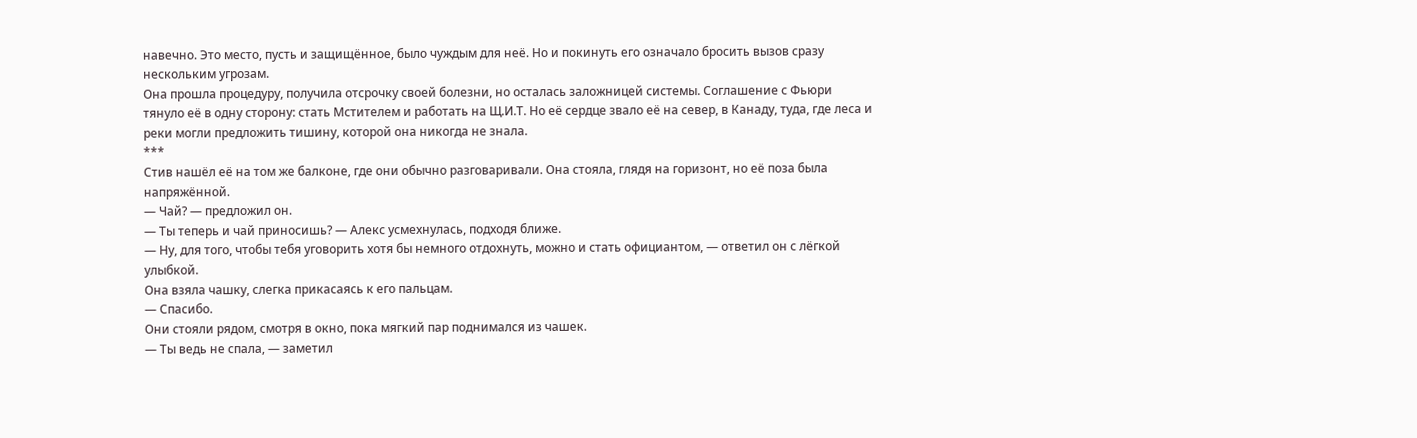навечно. Это место, пусть и защищённое, было чуждым для неё. Но и покинуть его означало бросить вызов сразу нескольким угрозам.
Она прошла процедуру, получила отсрочку своей болезни, но осталась заложницей системы. Соглашение с Фьюри тянуло её в одну сторону: стать Мстителем и работать на Щ.И.Т. Но её сердце звало её на север, в Канаду, туда, где леса и реки могли предложить тишину, которой она никогда не знала.
***
Стив нашёл её на том же балконе, где они обычно разговаривали. Она стояла, глядя на горизонт, но её поза была напряжённой.
— Чай? — предложил он.
— Ты теперь и чай приносишь? — Алекс усмехнулась, подходя ближе.
— Ну, для того, чтобы тебя уговорить хотя бы немного отдохнуть, можно и стать официантом, — ответил он с лёгкой улыбкой.
Она взяла чашку, слегка прикасаясь к его пальцам.
— Спасибо.
Они стояли рядом, смотря в окно, пока мягкий пар поднимался из чашек.
— Ты ведь не спала, — заметил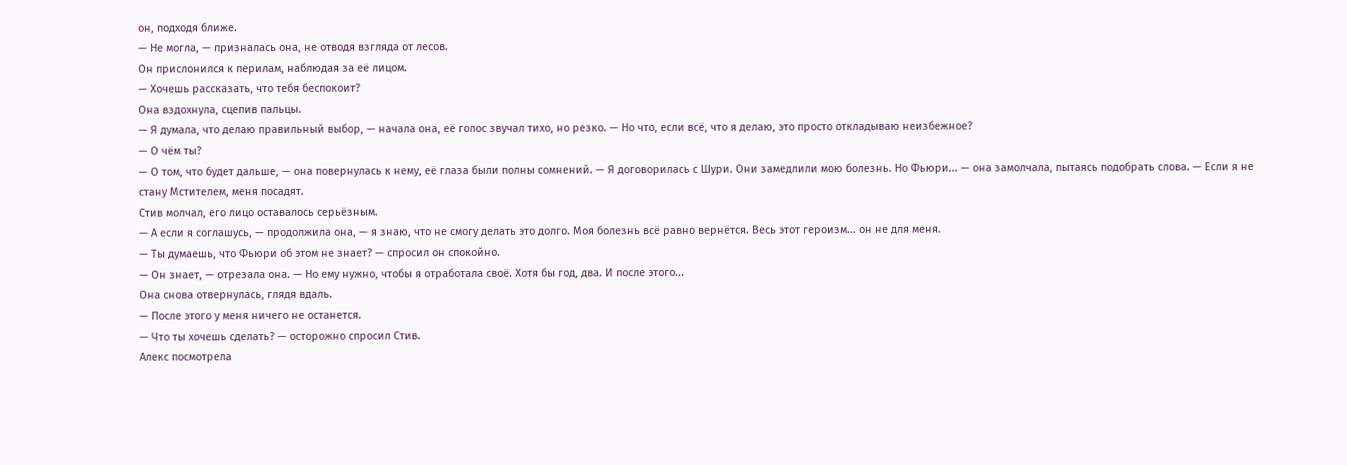он, подходя ближе.
— Не могла, — призналась она, не отводя взгляда от лесов.
Он прислонился к перилам, наблюдая за её лицом.
— Хочешь рассказать, что тебя беспокоит?
Она вздохнула, сцепив пальцы.
— Я думала, что делаю правильный выбор, — начала она, её голос звучал тихо, но резко. — Но что, если всё, что я делаю, это просто откладываю неизбежное?
— О чём ты?
— О том, что будет дальше, — она повернулась к нему, её глаза были полны сомнений. — Я договорилась с Шури. Они замедлили мою болезнь. Но Фьюри... — она замолчала, пытаясь подобрать слова. — Если я не стану Мстителем, меня посадят.
Стив молчал, его лицо оставалось серьёзным.
— А если я соглашусь, — продолжила она, — я знаю, что не смогу делать это долго. Моя болезнь всё равно вернётся. Весь этот героизм... он не для меня.
— Ты думаешь, что Фьюри об этом не знает? — спросил он спокойно.
— Он знает, — отрезала она. — Но ему нужно, чтобы я отработала своё. Хотя бы год, два. И после этого...
Она снова отвернулась, глядя вдаль.
— После этого у меня ничего не останется.
— Что ты хочешь сделать? — осторожно спросил Стив.
Алекс посмотрела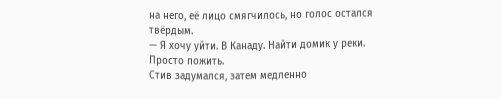на него, её лицо смягчилось, но голос остался твёрдым.
— Я хочу уйти. В Канаду. Найти домик у реки. Просто пожить.
Стив задумался, затем медленно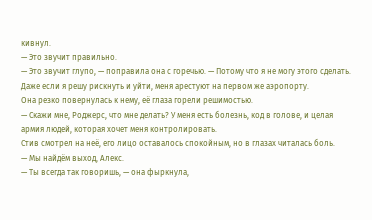кивнул.
— Это звучит правильно.
— Это звучит глупо, — поправила она с горечью. — Потому что я не могу этого сделать. Даже если я решу рискнуть и уйти, меня арестуют на первом же аэропорту.
Она резко повернулась к нему, её глаза горели решимостью.
— Скажи мне, Роджерс, что мне делать? У меня есть болезнь, код в голове, и целая армия людей, которая хочет меня контролировать.
Стив смотрел на неё, его лицо оставалось спокойным, но в глазах читалась боль.
— Мы найдём выход, Алекс.
— Ты всегда так говоришь, — она фыркнула,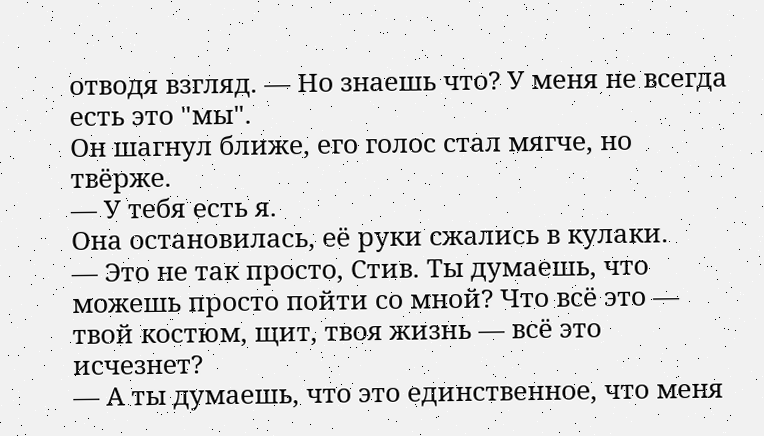отводя взгляд. — Но знаешь что? У меня не всегда есть это "мы".
Он шагнул ближе, его голос стал мягче, но твёрже.
— У тебя есть я.
Она остановилась, её руки сжались в кулаки.
— Это не так просто, Стив. Ты думаешь, что можешь просто пойти со мной? Что всё это — твой костюм, щит, твоя жизнь — всё это исчезнет?
— А ты думаешь, что это единственное, что меня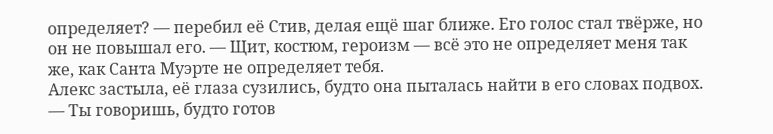определяет? — перебил её Стив, делая ещё шаг ближе. Его голос стал твёрже, но он не повышал его. — Щит, костюм, героизм — всё это не определяет меня так же, как Санта Муэрте не определяет тебя.
Алекс застыла, её глаза сузились, будто она пыталась найти в его словах подвох.
— Ты говоришь, будто готов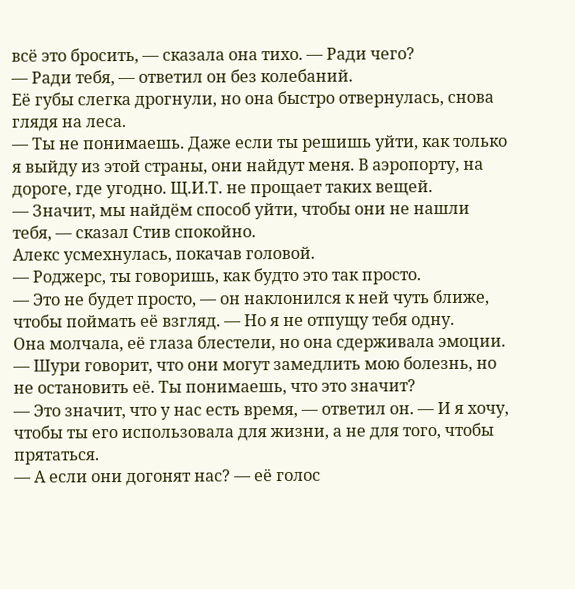всё это бросить, — сказала она тихо. — Ради чего?
— Ради тебя, — ответил он без колебаний.
Её губы слегка дрогнули, но она быстро отвернулась, снова глядя на леса.
— Ты не понимаешь. Даже если ты решишь уйти, как только я выйду из этой страны, они найдут меня. В аэропорту, на дороге, где угодно. Щ.И.Т. не прощает таких вещей.
— Значит, мы найдём способ уйти, чтобы они не нашли тебя, — сказал Стив спокойно.
Алекс усмехнулась, покачав головой.
— Роджерс, ты говоришь, как будто это так просто.
— Это не будет просто, — он наклонился к ней чуть ближе, чтобы поймать её взгляд. — Но я не отпущу тебя одну.
Она молчала, её глаза блестели, но она сдерживала эмоции.
— Шури говорит, что они могут замедлить мою болезнь, но не остановить её. Ты понимаешь, что это значит?
— Это значит, что у нас есть время, — ответил он. — И я хочу, чтобы ты его использовала для жизни, а не для того, чтобы прятаться.
— А если они догонят нас? — её голос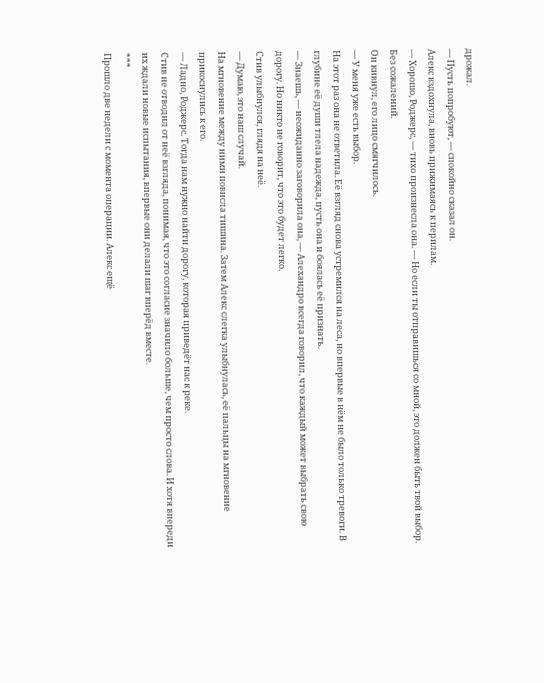дрожал.
— Пусть попробуют, — спокойно сказал он.
Алекс вздохнула, вновь прижимаясь к перилам.
— Хорошо, Роджерс, — тихо произнесла она. — Но если ты отправишься со мной, это должен быть твой выбор. Без сожалений.
Он кивнул, его лицо смягчилось.
— У меня уже есть выбор.
На этот раз она не ответила. Её взгляд снова устремился на леса, но впервые в нём не было только тревоги. В глубине её души тлела надежда, пусть она и боялась её признать.
— Знаешь, — неожиданно заговорила она, — Алехандро всегда говорил, что каждый может выбрать свою дорогу. Но никто не говорит, что это будет легко.
Стив улыбнулся, глядя на неё.
— Думаю, это наш случай.
На мгновение между ними повисла тишина. Затем Алекс слегка улыбнулась, её пальцы на мгновение прикоснулись к его.
— Ладно, Роджерс. Тогда нам нужно найти дорогу, которая приведёт нас к реке.
Стив не отводил от неё взгляда, понимая, что это согласие значило больше, чем просто слова. И хотя впереди их ждали новые испытания, впервые они делали шаг вперёд вместе.
***
Прошло две недели с момента операции. Алекс ещё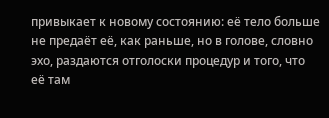привыкает к новому состоянию: её тело больше не предаёт её, как раньше, но в голове, словно эхо, раздаются отголоски процедур и того, что её там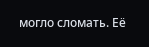могло сломать. Её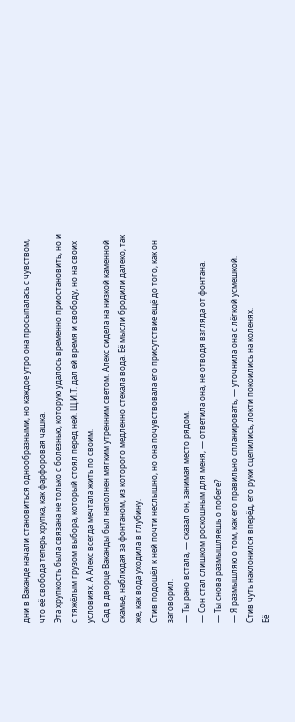дни в Ваканде начали становиться однообразными, но каждое утро она просыпалась с чувством, что её свобода теперь хрупка, как фарфоровая чашка.
Эта хрупкость была связана не только с болезнью, которую удалось временно приостановить, но и с тяжёлым грузом выбора, который стоял перед ней. Щ.И.Т. дал ей время и свободу, но на своих условиях. А Алекс всегда мечтала жить по своим.
Сад в дворце Ваканды был наполнен мягким утренним светом. Алекс сидела на низкой каменной скамье, наблюдая за фонтаном, из которого медленно стекала вода. Её мысли бродили далеко, так же, как вода уходила в глубину.
Стив подошёл к ней почти неслышно, но она почувствовала его присутствие ещё до того, как он заговорил.
— Ты рано встала, — сказал он, занимая место рядом.
— Сон стал слишком роскошным для меня, — ответила она, не отводя взгляда от фонтана.
— Ты снова размышляешь о побеге?
— Я размышляю о том, как его правильно спланировать, — уточнила она с лёгкой усмешкой.
Стив чуть наклонился вперёд, его руки сцепились, локти покоились на коленях.
Её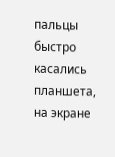пальцы быстро касались планшета, на экране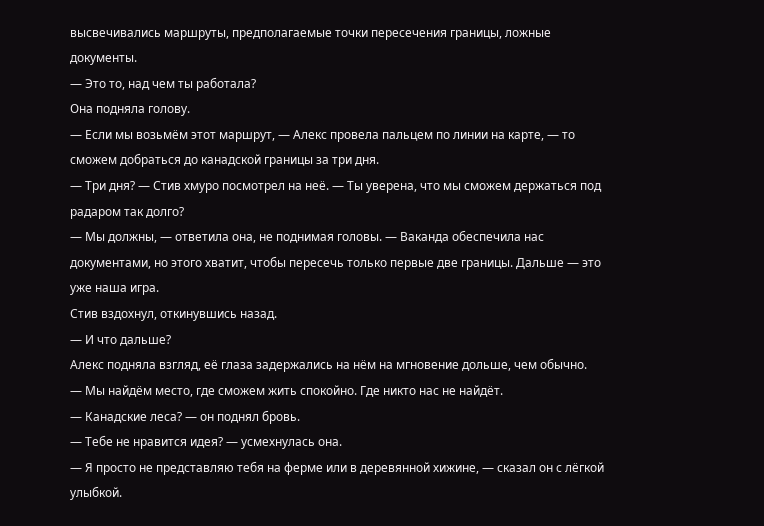высвечивались маршруты, предполагаемые точки пересечения границы, ложные документы.
— Это то, над чем ты работала?
Она подняла голову.
— Если мы возьмём этот маршрут, — Алекс провела пальцем по линии на карте, — то сможем добраться до канадской границы за три дня.
— Три дня? — Стив хмуро посмотрел на неё. — Ты уверена, что мы сможем держаться под радаром так долго?
— Мы должны, — ответила она, не поднимая головы. — Ваканда обеспечила нас документами, но этого хватит, чтобы пересечь только первые две границы. Дальше — это уже наша игра.
Стив вздохнул, откинувшись назад.
— И что дальше?
Алекс подняла взгляд, её глаза задержались на нём на мгновение дольше, чем обычно.
— Мы найдём место, где сможем жить спокойно. Где никто нас не найдёт.
— Канадские леса? — он поднял бровь.
— Тебе не нравится идея? — усмехнулась она.
— Я просто не представляю тебя на ферме или в деревянной хижине, — сказал он с лёгкой улыбкой.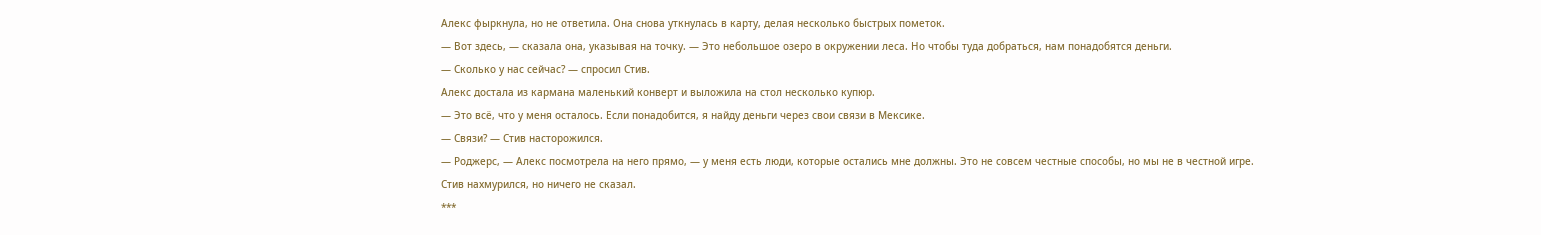Алекс фыркнула, но не ответила. Она снова уткнулась в карту, делая несколько быстрых пометок.
— Вот здесь, — сказала она, указывая на точку. — Это небольшое озеро в окружении леса. Но чтобы туда добраться, нам понадобятся деньги.
— Сколько у нас сейчас? — спросил Стив.
Алекс достала из кармана маленький конверт и выложила на стол несколько купюр.
— Это всё, что у меня осталось. Если понадобится, я найду деньги через свои связи в Мексике.
— Связи? — Стив насторожился.
— Роджерс, — Алекс посмотрела на него прямо, — у меня есть люди, которые остались мне должны. Это не совсем честные способы, но мы не в честной игре.
Стив нахмурился, но ничего не сказал.
***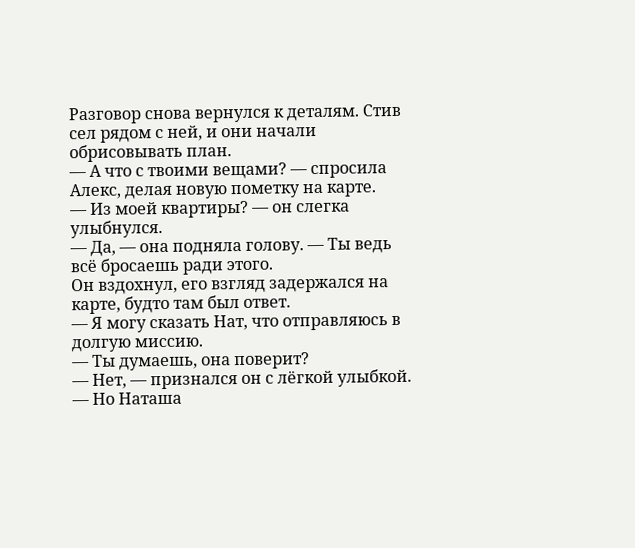Разговор снова вернулся к деталям. Стив сел рядом с ней, и они начали обрисовывать план.
— А что с твоими вещами? — спросила Алекс, делая новую пометку на карте.
— Из моей квартиры? — он слегка улыбнулся.
— Да, — она подняла голову. — Ты ведь всё бросаешь ради этого.
Он вздохнул, его взгляд задержался на карте, будто там был ответ.
— Я могу сказать Нат, что отправляюсь в долгую миссию.
— Ты думаешь, она поверит?
— Нет, — признался он с лёгкой улыбкой. — Но Наташа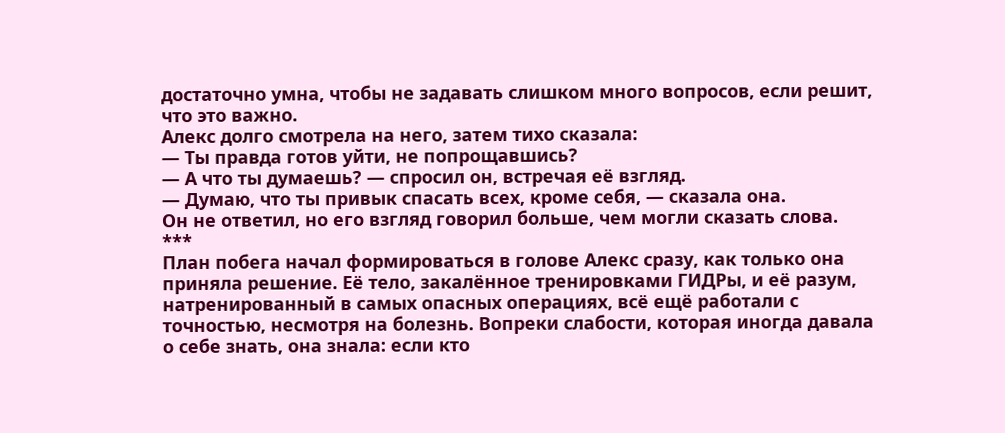достаточно умна, чтобы не задавать слишком много вопросов, если решит, что это важно.
Алекс долго смотрела на него, затем тихо сказала:
— Ты правда готов уйти, не попрощавшись?
— А что ты думаешь? — спросил он, встречая её взгляд.
— Думаю, что ты привык спасать всех, кроме себя, — сказала она.
Он не ответил, но его взгляд говорил больше, чем могли сказать слова.
***
План побега начал формироваться в голове Алекс сразу, как только она приняла решение. Её тело, закалённое тренировками ГИДРы, и её разум, натренированный в самых опасных операциях, всё ещё работали с точностью, несмотря на болезнь. Вопреки слабости, которая иногда давала о себе знать, она знала: если кто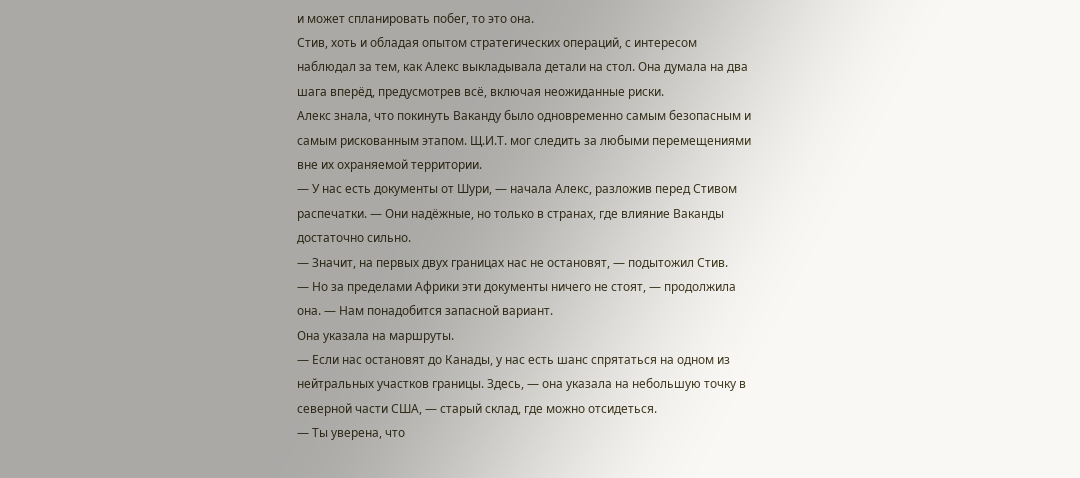и может спланировать побег, то это она.
Стив, хоть и обладая опытом стратегических операций, с интересом наблюдал за тем, как Алекс выкладывала детали на стол. Она думала на два шага вперёд, предусмотрев всё, включая неожиданные риски.
Алекс знала, что покинуть Ваканду было одновременно самым безопасным и самым рискованным этапом. Щ.И.Т. мог следить за любыми перемещениями вне их охраняемой территории.
— У нас есть документы от Шури, — начала Алекс, разложив перед Стивом распечатки. — Они надёжные, но только в странах, где влияние Ваканды достаточно сильно.
— Значит, на первых двух границах нас не остановят, — подытожил Стив.
— Но за пределами Африки эти документы ничего не стоят, — продолжила она. — Нам понадобится запасной вариант.
Она указала на маршруты.
— Если нас остановят до Канады, у нас есть шанс спрятаться на одном из нейтральных участков границы. Здесь, — она указала на небольшую точку в северной части США, — старый склад, где можно отсидеться.
— Ты уверена, что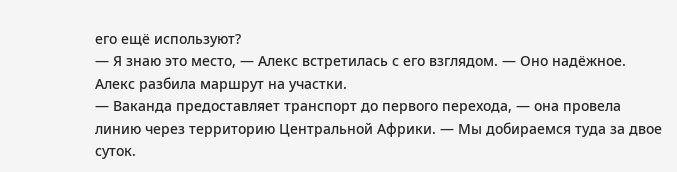его ещё используют?
— Я знаю это место, — Алекс встретилась с его взглядом. — Оно надёжное.
Алекс разбила маршрут на участки.
— Ваканда предоставляет транспорт до первого перехода, — она провела линию через территорию Центральной Африки. — Мы добираемся туда за двое суток.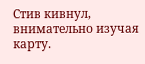Стив кивнул, внимательно изучая карту.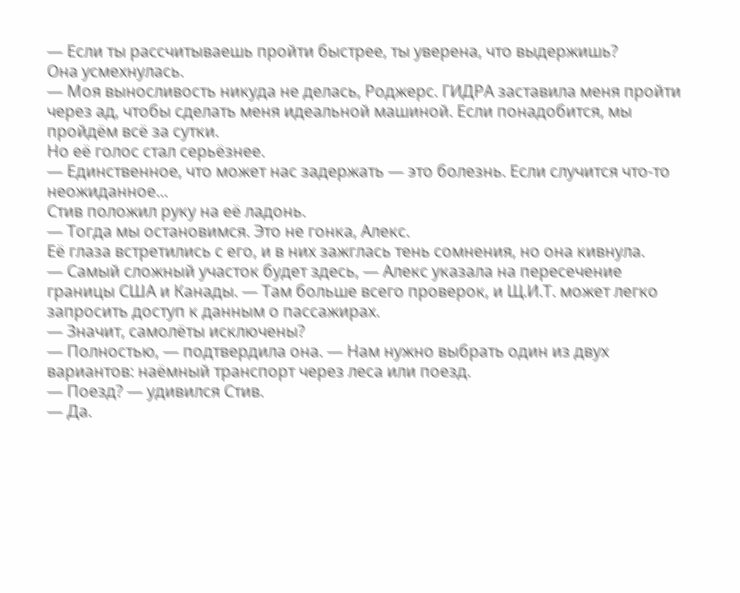— Если ты рассчитываешь пройти быстрее, ты уверена, что выдержишь?
Она усмехнулась.
— Моя выносливость никуда не делась, Роджерс. ГИДРА заставила меня пройти через ад, чтобы сделать меня идеальной машиной. Если понадобится, мы пройдём всё за сутки.
Но её голос стал серьёзнее.
— Единственное, что может нас задержать — это болезнь. Если случится что-то неожиданное...
Стив положил руку на её ладонь.
— Тогда мы остановимся. Это не гонка, Алекс.
Её глаза встретились с его, и в них зажглась тень сомнения, но она кивнула.
— Самый сложный участок будет здесь, — Алекс указала на пересечение границы США и Канады. — Там больше всего проверок, и Щ.И.Т. может легко запросить доступ к данным о пассажирах.
— Значит, самолёты исключены?
— Полностью, — подтвердила она. — Нам нужно выбрать один из двух вариантов: наёмный транспорт через леса или поезд.
— Поезд? — удивился Стив.
— Да.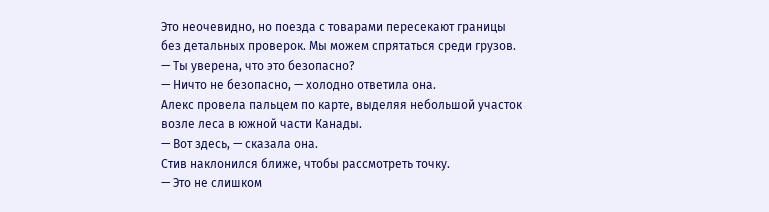Это неочевидно, но поезда с товарами пересекают границы без детальных проверок. Мы можем спрятаться среди грузов.
— Ты уверена, что это безопасно?
— Ничто не безопасно, — холодно ответила она.
Алекс провела пальцем по карте, выделяя небольшой участок возле леса в южной части Канады.
— Вот здесь, — сказала она.
Стив наклонился ближе, чтобы рассмотреть точку.
— Это не слишком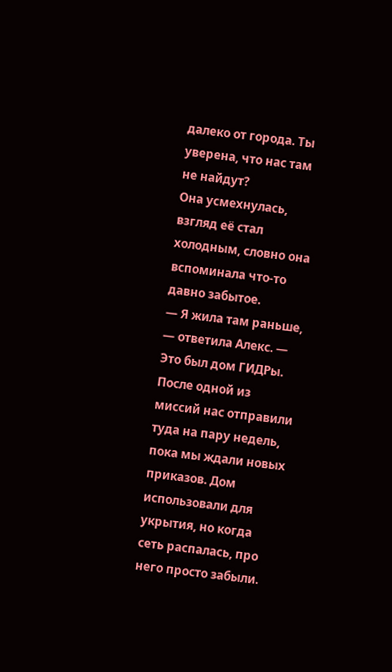далеко от города. Ты уверена, что нас там не найдут?
Она усмехнулась, взгляд её стал холодным, словно она вспоминала что-то давно забытое.
— Я жила там раньше, — ответила Алекс. — Это был дом ГИДРы. После одной из миссий нас отправили туда на пару недель, пока мы ждали новых приказов. Дом использовали для укрытия, но когда сеть распалась, про него просто забыли.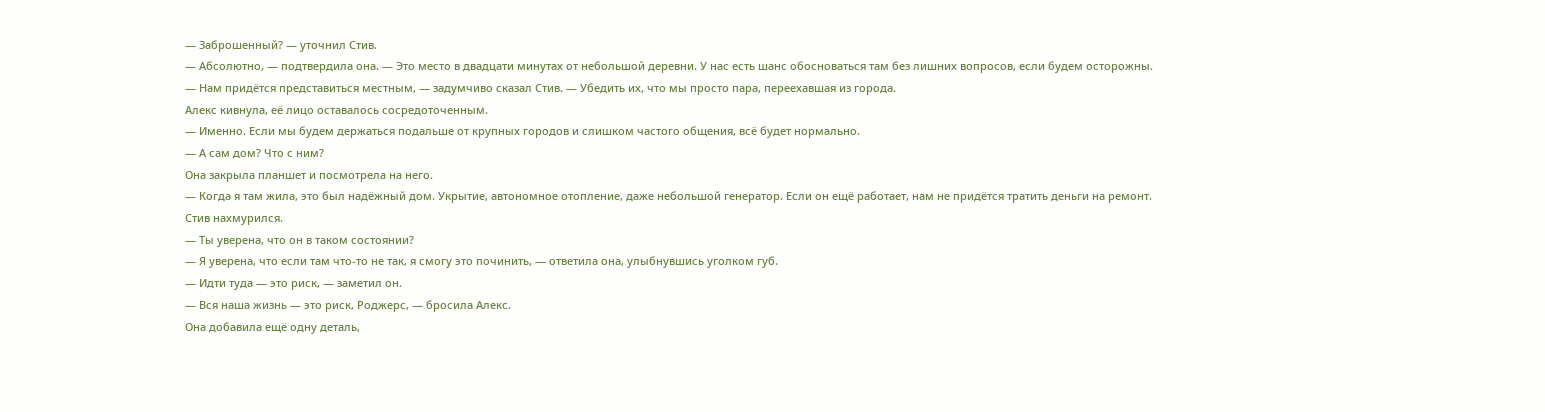— Заброшенный? — уточнил Стив.
— Абсолютно, — подтвердила она. — Это место в двадцати минутах от небольшой деревни. У нас есть шанс обосноваться там без лишних вопросов, если будем осторожны.
— Нам придётся представиться местным, — задумчиво сказал Стив. — Убедить их, что мы просто пара, переехавшая из города.
Алекс кивнула, её лицо оставалось сосредоточенным.
— Именно. Если мы будем держаться подальше от крупных городов и слишком частого общения, всё будет нормально.
— А сам дом? Что с ним?
Она закрыла планшет и посмотрела на него.
— Когда я там жила, это был надёжный дом. Укрытие, автономное отопление, даже небольшой генератор. Если он ещё работает, нам не придётся тратить деньги на ремонт.
Стив нахмурился.
— Ты уверена, что он в таком состоянии?
— Я уверена, что если там что-то не так, я смогу это починить, — ответила она, улыбнувшись уголком губ.
— Идти туда — это риск, — заметил он.
— Вся наша жизнь — это риск, Роджерс, — бросила Алекс.
Она добавила ещё одну деталь,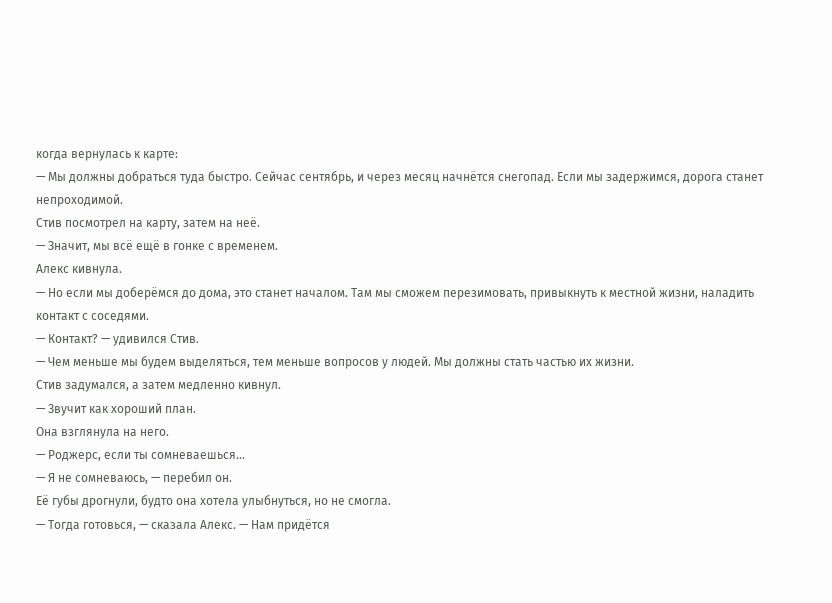когда вернулась к карте:
— Мы должны добраться туда быстро. Сейчас сентябрь, и через месяц начнётся снегопад. Если мы задержимся, дорога станет непроходимой.
Стив посмотрел на карту, затем на неё.
— Значит, мы всё ещё в гонке с временем.
Алекс кивнула.
— Но если мы доберёмся до дома, это станет началом. Там мы сможем перезимовать, привыкнуть к местной жизни, наладить контакт с соседями.
— Контакт? — удивился Стив.
— Чем меньше мы будем выделяться, тем меньше вопросов у людей. Мы должны стать частью их жизни.
Стив задумался, а затем медленно кивнул.
— Звучит как хороший план.
Она взглянула на него.
— Роджерс, если ты сомневаешься...
— Я не сомневаюсь, — перебил он.
Её губы дрогнули, будто она хотела улыбнуться, но не смогла.
— Тогда готовься, — сказала Алекс. — Нам придётся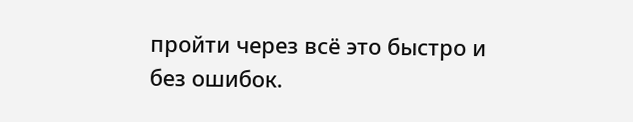пройти через всё это быстро и без ошибок.